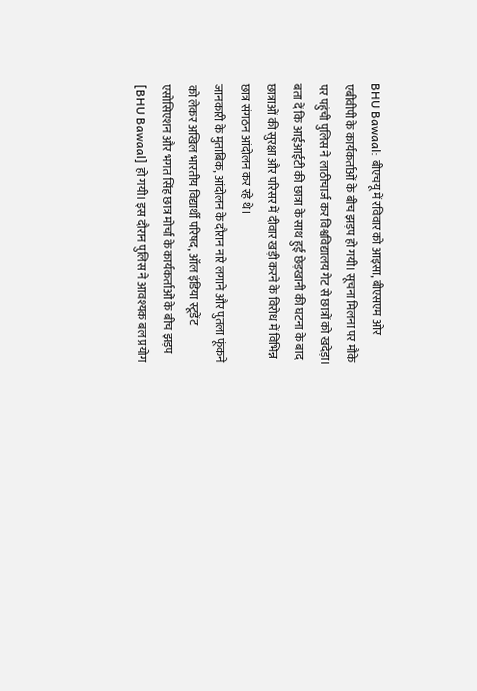BHU Bawaal: बीएचयू में रविवार को आइसा, बीएसएम ओर एबीवीपी के कार्यकर्ताओं के बीच झड़प हो गयी। सूचना मिलना पर मौके पर पहुंची पुलिस ने लाठीचार्ज कर विश्वविद्यालय गेट से छात्रों को खदेड़ा। बता दें कि आईआईटी की छात्रा के साथ हुई छेड़खानी की घटना के बाद छात्राओं की सुरक्षा और परिसर में दीवार खड़ी करने के विरोध में विभिन्न छात्र संगठन आंदोलन कर रहे थे।
जानकारी के मुताबिक, आंदोलन के दौरान नारे लगाने और पुतला फूंकने को लेकर अखिल भारतीय विद्यार्थी परिषद, ऑल इंडिया स्टूडेंट एसोसिएशन और भगत सिंह छात्र मोर्चा के कार्यकर्ताओं के बीच झड़प [BHU Bawaal] हो गयी। इस दौरान पुलिस ने आवश्यक बल प्रयोग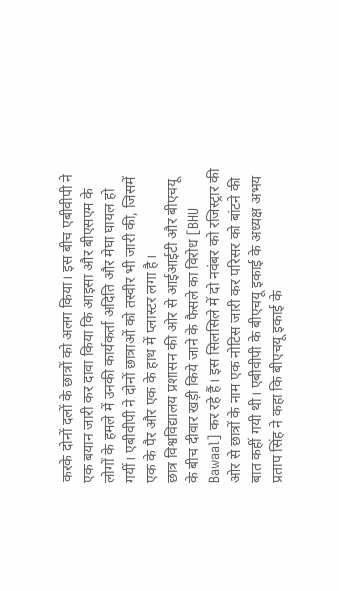करके दोनों दलों के छात्रों को अलग किया। इस बीच एबीवीपी ने एक बयान जारी कर दावा किया कि आइसा और बीएसएम के लोगों के हमले में उनकी कार्यकर्ता अदिति और मेघा घायल हो गयीं। एबीवीपी ने दोनों छात्राओं को तस्वीर भी जारी की, जिसमें एक के पैर और एक के हाथ में प्लास्टर लगा है।
छात्र विश्वविद्यालय प्रशासन की ओर से आईआईटी और बीएचयू के बीच दीवार खड़ी किये जाने के फैसले का विरोध [BHU Bawaal] कर रहे हैं। इस सिलसिले में दो नवंबर को रजिस्ट्रार की ओर से छात्रों के नाम एक नोटिस जारी कर परिसर को बांटने की बात कहीं गयी थी। एबीवीपी के बीएचयू इकाई के अध्यक्ष अभय प्रताप सिंह ने कहा कि बीएचयू इकाई के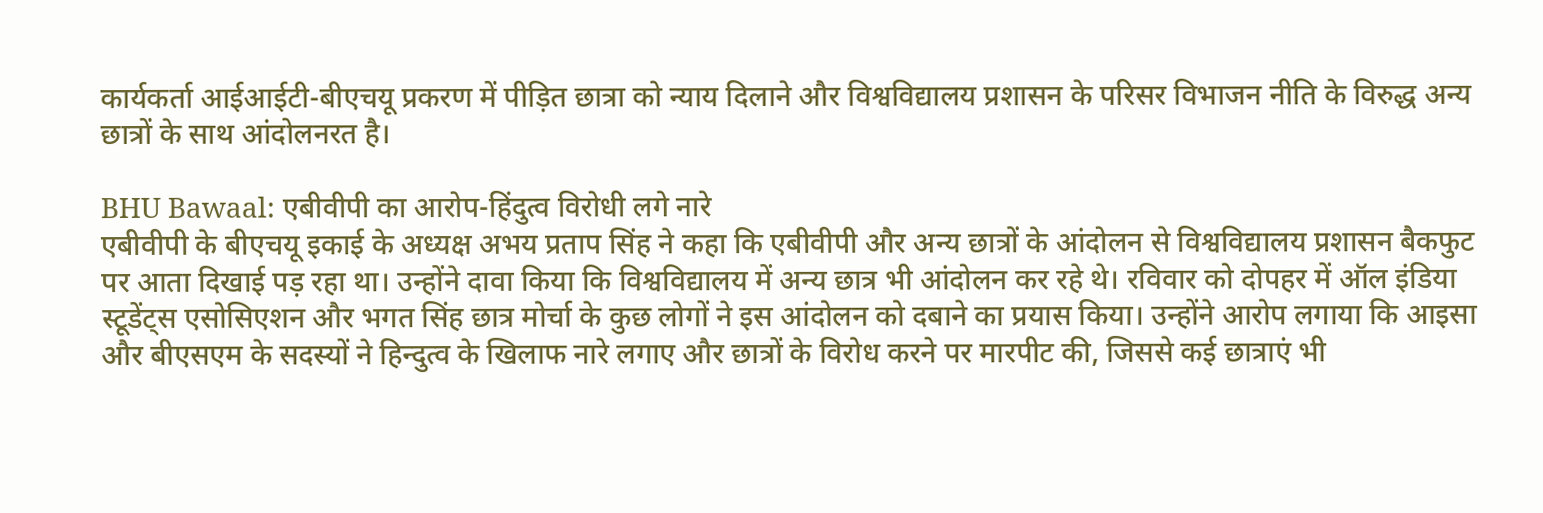कार्यकर्ता आईआईटी-बीएचयू प्रकरण में पीड़ित छात्रा को न्याय दिलाने और विश्वविद्यालय प्रशासन के परिसर विभाजन नीति के विरुद्ध अन्य छात्रों के साथ आंदोलनरत है।

BHU Bawaal: एबीवीपी का आरोप-हिंदुत्व विरोधी लगे नारे
एबीवीपी के बीएचयू इकाई के अध्यक्ष अभय प्रताप सिंह ने कहा कि एबीवीपी और अन्य छात्रों के आंदोलन से विश्वविद्यालय प्रशासन बैकफुट पर आता दिखाई पड़ रहा था। उन्होंने दावा किया कि विश्वविद्यालय में अन्य छात्र भी आंदोलन कर रहे थे। रविवार को दोपहर में ऑल इंडिया स्टूडेंट्स एसोसिएशन और भगत सिंह छात्र मोर्चा के कुछ लोगों ने इस आंदोलन को दबाने का प्रयास किया। उन्होंने आरोप लगाया कि आइसा और बीएसएम के सदस्यों ने हिन्दुत्व के खिलाफ नारे लगाए और छात्रों के विरोध करने पर मारपीट की, जिससे कई छात्राएं भी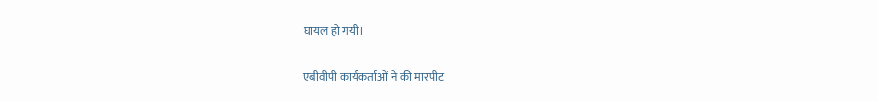घायल हो गयी।

एबीवीपी कार्यकर्ताओं ने की मारपीट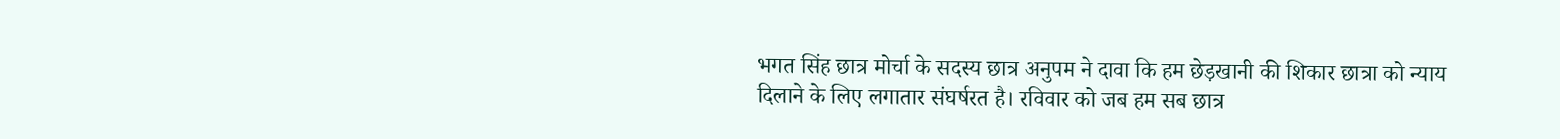भगत सिंह छात्र मोर्चा के सदस्य छात्र अनुपम ने दावा कि हम छेड़खानी की शिकार छात्रा को न्याय दिलाने के लिए लगातार संघर्षरत है। रविवार को जब हम सब छात्र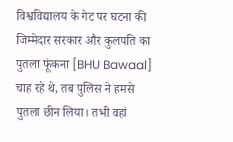विश्वविद्यालय के गेट पर घटना की जिम्मेदार सरकार और कुलपति का पुतला फूंकना [BHU Bawaal] चाह रहे थे, तब पुलिस ने हमसे पुतला छीन लिया। तभी वहां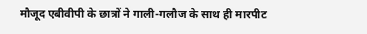मौजूद एबीवीपी के छात्रों ने गाली-गलौज के साथ ही मारपीट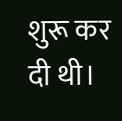शुरू कर दी थी।